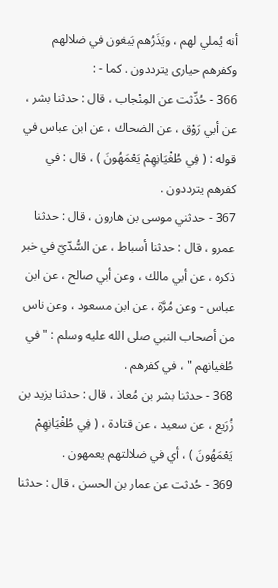أنه يُملي لهم ، ويَذَرُهم يَبغون في ضلالهم وكفرهم حيارى يترددون . كما - :
366 - حُدِّثت عن المِنْجاب ، قال : حدثنا بشر ، عن أبي رَوْق ، عن الضحاك ، عن ابن عباس في قوله : ( فِي طُغْيَانِهِمْ يَعْمَهُونَ ) ، قال : في كفرهم يترددون .
367 - حدثني موسى بن هارون ، قال : حدثنا عمرو ، قال : حدثنا أسباط ، عن السُّدّيّ في خبر ذكره ، عن أبي مالك ، وعن أبي صالح ، عن ابن عباس - وعن مُرَّة ، عن ابن مسعود ، وعن ناس من أصحاب النبي صلى الله عليه وسلم : " في طُغيانهم " ، في كفرهم .
368 - حدثنا بشر بن مُعاذ ، قال : حدثنا يزيد بن زُرَيع ، عن سعيد ، عن قتادة ، ( فِي طُغْيَانِهِمْ يَعْمَهُونَ ) ، أي في ضلالتهم يعمهون .
369 - حُدثت عن عمار بن الحسن ، قال : حدثنا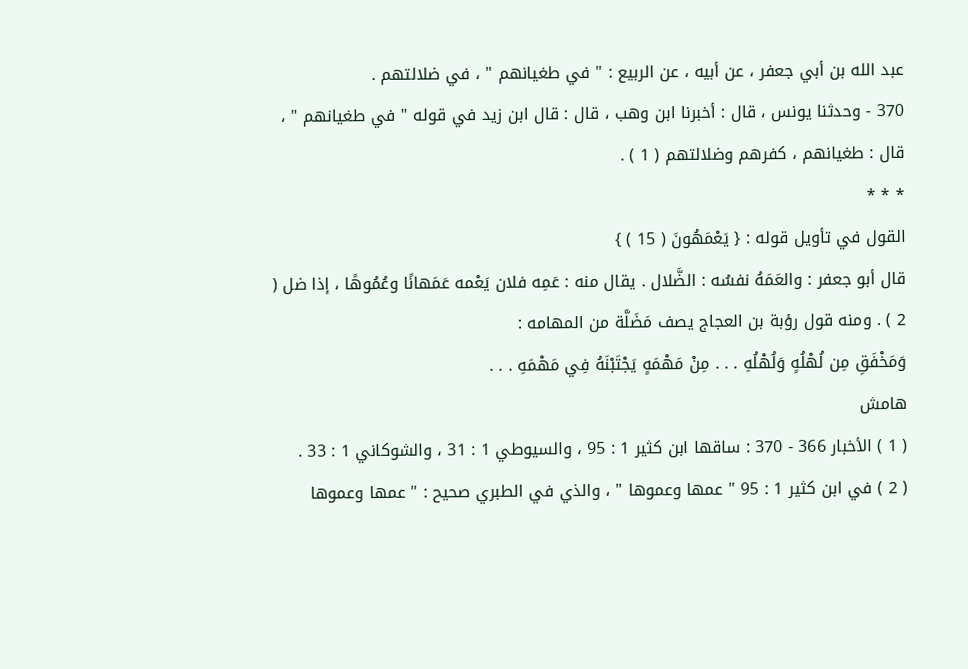عبد الله بن أبي جعفر ، عن أبيه ، عن الربيع : " في طغيانهم " ، في ضلالتهم .
370 - وحدثنا يونس ، قال : أخبرنا ابن وهب ، قال : قال ابن زيد في قوله " في طغيانهم " ، قال : طغيانهم ، كفرهم وضلالتهم ( 1 ) .
* * *
القول في تأويل قوله : { يَعْمَهُونَ ( 15 ) }
قال أبو جعفر : والعَمَهُ نفسُه : الضَّلال . يقال منه : عَمِه فلان يَعْمه عَمَهانًا وعُمُوهًا ، إذا ضل ( 2 ) . ومنه قول رؤبة بن العجاج يصف مَضَلَّة من المهامه :
وَمَخْفَقِ مِن لُهْلُهٍ وَلُهْلُهِ . . . مِنْ مَهْمَهٍ يَجْتَبْنَهُ فِي مَهْمَهِ . . .
هامش
( 1 ) الأخبار 366 - 370 : ساقها ابن كثير 1 : 95 ، والسيوطي 1 : 31 ، والشوكاني 1 : 33 .
( 2 ) في ابن كثير 1 : 95 " عمها وعموها " ، والذي في الطبري صحيح : " عمها وعموها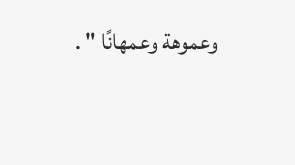وعموهة وعمهانًا " .